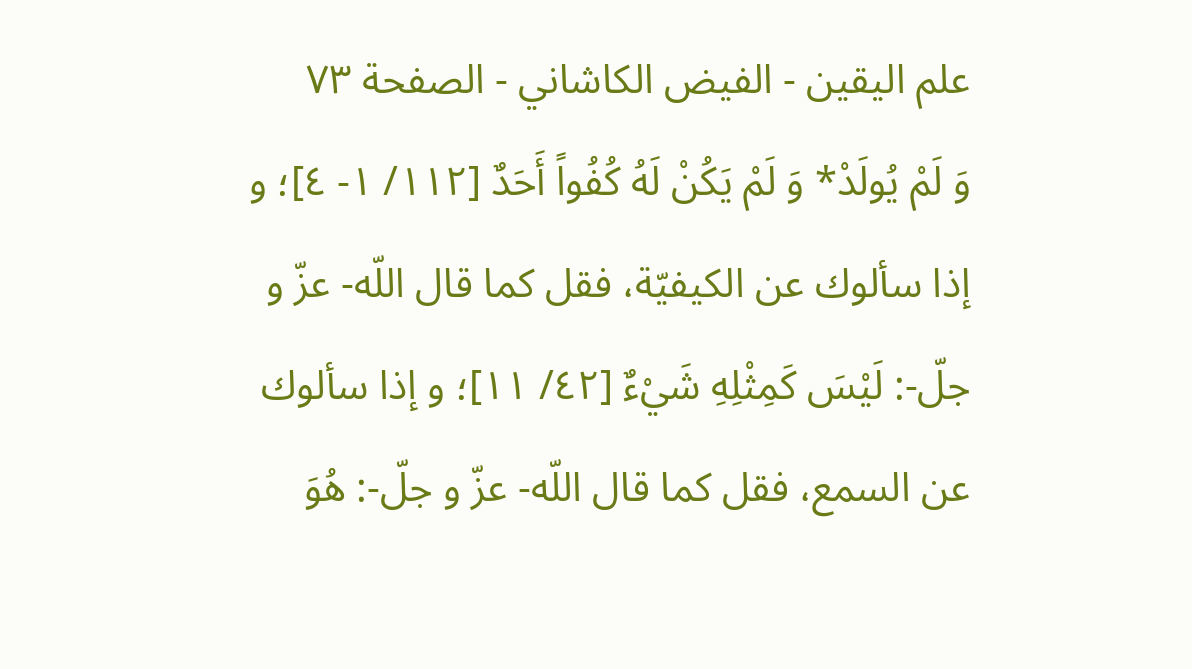علم الیقین - الفيض الكاشاني - الصفحة ٧٣
وَ لَمْ يُولَدْ* وَ لَمْ يَكُنْ لَهُ كُفُواً أَحَدٌ [١١٢/ ١- ٤]؛ و إذا سألوك عن الكيفيّة، فقل كما قال اللّه- عزّ و جلّ-: لَيْسَ كَمِثْلِهِ شَيْءٌ [٤٢/ ١١]؛ و إذا سألوك عن السمع، فقل كما قال اللّه- عزّ و جلّ-: هُوَ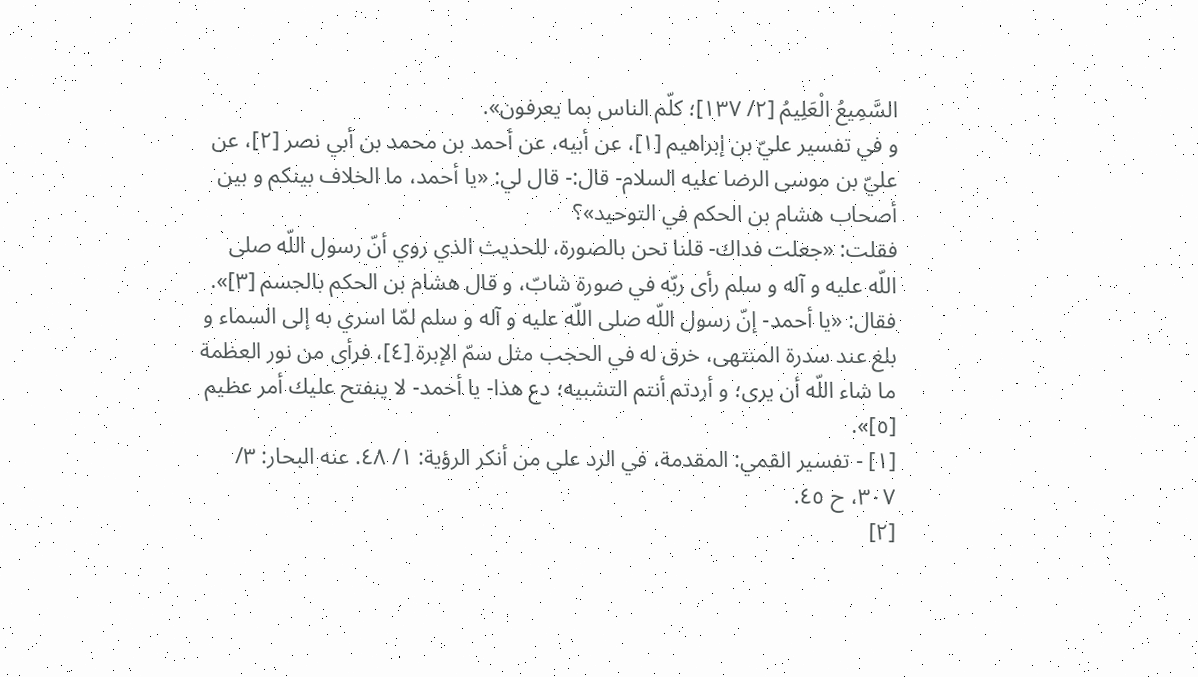السَّمِيعُ الْعَلِيمُ [٢/ ١٣٧]؛ كلّم الناس بما يعرفون».
و في تفسير عليّ بن إبراهيم [١]، عن أبيه، عن أحمد بن محمد بن أبي نصر [٢]، عن عليّ بن موسى الرضا عليه السلام- قال:- قال لي: «يا أحمد، ما الخلاف بينكم و بين أصحاب هشام بن الحكم في التوحيد»؟
فقلت: «جعلت فداك- قلنا نحن بالصورة، للحديث الذي روي أنّ رسول اللّه صلى اللّه عليه و آله و سلم رأى ربّه في صورة شابّ، و قال هشام بن الحكم بالجسم [٣]».
فقال: «يا أحمد- إنّ رسول اللّه صلى اللّه عليه و آله و سلم لمّا اسري به إلى السماء و بلغ عند سدرة المنتهى، خرق له في الحجب مثل سمّ الإبرة [٤]، فرأى من نور العظمة ما شاء اللّه أن يرى؛ و أردتم أنتم التشبيه؛ دع هذا- يا أحمد- لا ينفتح عليك أمر عظيم [٥]».
[١] - تفسير القمي: المقدمة، في الرد على من أنكر الرؤية: ١/ ٤٨. عنه البحار: ٣/ ٣٠٧، ح ٤٥.
[٢]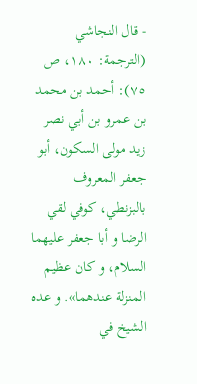- قال النجاشي (الترجمة: ١٨٠، ص ٧٥): أحمد بن محمد بن عمرو بن أبي نصر زيد مولى السكون، أبو جعفر المعروف بالبزنطي، كوفي لقي الرضا و أبا جعفر عليهما السلام، و كان عظيم المنزلة عندهما». و عده الشيخ في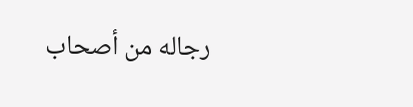رجاله من أصحاب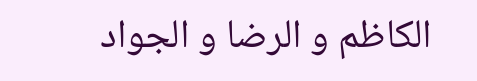الكاظم و الرضا و الجواد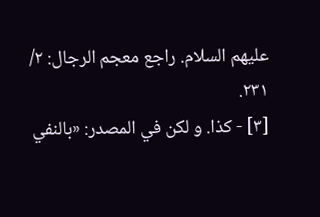عليهم السلام. راجع معجم الرجال: ٢/ ٢٣١.
[٣] - كذا. و لكن في المصدر: «بالنفي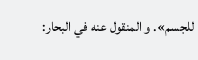للجسم». و المنقول عنه في البحار: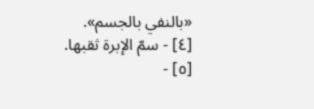«بالنفي بالجسم».
[٤] - سمّ الإبرة ثقبها.
[٥] -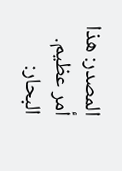المصدر: هذا أمر عظيم. البحار: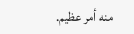منه أمر عظيم.